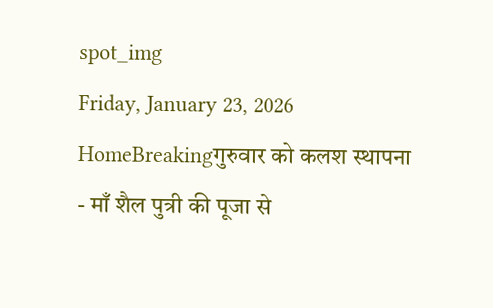spot_img
Friday, January 23, 2026
HomeBreakingगुरुवार को कलश स्थापना - माँ शैल पुत्री की पूजा से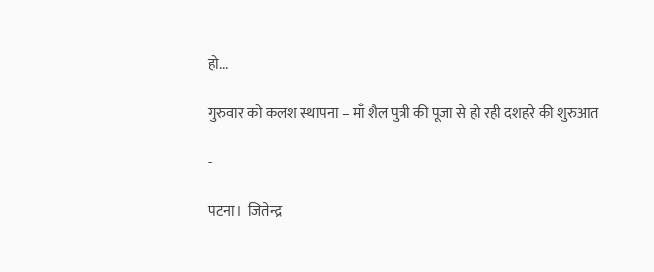हो...

गुरुवार को कलश स्थापना – माँ शैल पुत्री की पूजा से हो रही दशहरे की शुरुआत

-

पटना।  जितेन्द्र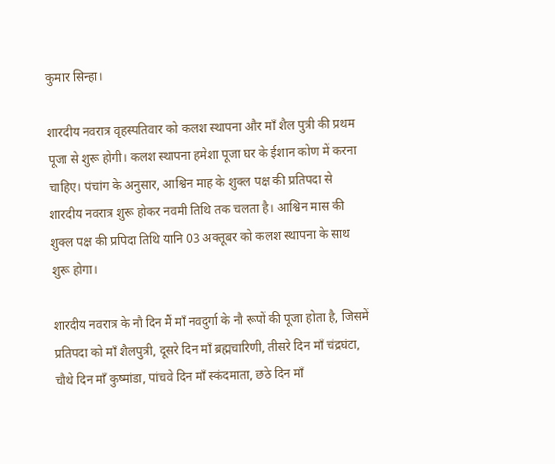कुमार सिन्हा।

शारदीय नवरात्र वृहस्पतिवार को कलश स्थापना और माँ शैल पुत्री की प्रथम पूजा से शुरू होगी। कलश स्थापना हमेशा पूजा घर के ईशान कोण में करना चाहिए। पंचांग के अनुसार, आश्विन माह के शुक्ल पक्ष की प्रतिपदा से शारदीय नवरात्र शुरू होकर नवमी तिथि तक चलता है। आश्विन मास की शुक्ल पक्ष की प्रपिदा तिथि यानि 03 अक्तूबर को कलश स्थापना के साथ शुरू होगा।

शारदीय नवरात्र के नौ दिन मैं माँ नवदुर्गा के नौ रूपों की पूजा होता है, जिसमें प्रतिपदा को माँ शैलपुत्री, दूसरे दिन माँ ब्रह्मचारिणी, तीसरे दिन माँ चंद्रघंटा, चौथे दिन माँ कुष्मांडा, पांचवे दिन माँ स्कंदमाता, छठे दिन माँ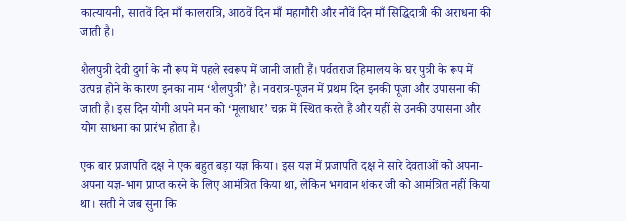कात्यायनी, सातवें दिन माँ कालरात्रि, आठवें दिन माँ महागौरी और नौवें दिन माँ सिद्धिदात्री की अराधना की जाती है।

शैलपुत्री देवी दुर्गा के नौ रूप में पहले स्वरूप में जानी जाती हैं। पर्वतराज हिमालय के घर पुत्री के रूप में उत्पन्न होने के कारण इनका नाम ‘शैलपुत्री’ है। नवरात्र-पूजन में प्रथम दिन इनकी पूजा और उपासना की जाती है। इस दिन योगी अपने मन को ‘मूलाधार’ चक्र में स्थित करते हैं और यहीं से उनकी उपासना और योग साधना का प्रारंभ होता है।

एक बार प्रजापति दक्ष ने एक बहुत बड़ा यज्ञ किया। इस यज्ञ में प्रजापति दक्ष ने सारे देवताओं को अपना-अपना यज्ञ-भाग प्राप्त करने के लिए आमंत्रित किया था, लेकिन भगवान शंकर जी को आमंत्रित नहीं किया था। सती ने जब सुना कि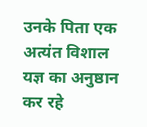उनके पिता एक अत्यंत विशाल यज्ञ का अनुष्ठान कर रहे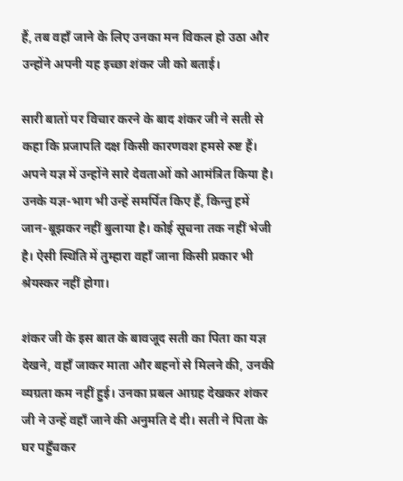हैं, तब वहाँ जाने के लिए उनका मन विकल हो उठा और उन्होंने अपनी यह इच्छा शंकर जी को बताई।

सारी बातों पर विचार करने के बाद शंकर जी ने सती से कहा कि प्रजापति दक्ष किसी कारणवश हमसे रुष्ट हैं। अपने यज्ञ में उन्होंने सारे देवताओं को आमंत्रित किया है। उनके यज्ञ-भाग भी उन्हें समर्पित किए हैं, किन्तु हमें जान-बूझकर नहीं बुलाया है। कोई सूचना तक नहीं भेजी है। ऐसी स्थिति में तुम्हारा वहाँ जाना किसी प्रकार भी श्रेयस्कर नहीं होगा।

शंकर जी के इस बात के बावजूद सती का पिता का यज्ञ देखने, वहाँ जाकर माता और बहनों से मिलने की, उनकी व्यग्रता कम नहीं हुई। उनका प्रबल आग्रह देखकर शंकर जी ने उन्हें वहाँ जाने की अनुमति दे दी। सती ने पिता के घर पहुँचकर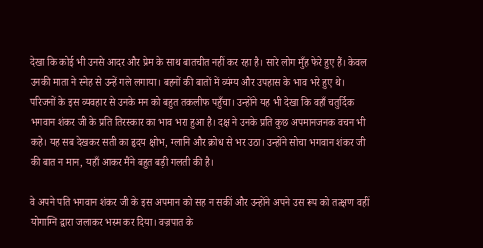देखा कि कोई भी उनसे आदर और प्रेम के साथ बातचीत नहीं कर रहा है। सारे लोग मुँह फेरे हुए हैं। केवल उनकी माता ने स्नेह से उन्हें गले लगाया। बहनों की बातों में व्यंग्य और उपहास के भाव भरे हुए थे। परिजनों के इस व्यवहार से उनके मन को बहुत तकलीफ पहुँचा। उन्होंने यह भी देखा कि वहाँ चतुर्दिक भगवान शंकर जी के प्रति तिरस्कार का भाव भरा हुआ है। दक्ष ने उनके प्रति कुछ अपमानजनक वचन भी कहे। यह सब देखकर सती का हृदय क्षोभ, ग्लानि और क्रोध से भर उठा। उन्होंने सोचा भगवान शंकर जी की बात न मान, यहाँ आकर मैंने बहुत बड़ी गलती की है।

वे अपने पति भगवान शंकर जी के इस अपमान को सह न सकीं और उन्होंने अपने उस रूप को तत्क्षण वहीं योगाग्नि द्वारा जलाकर भस्म कर दिया। वज्रपात के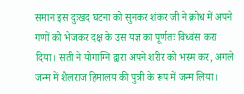समान इस दुःखद घटना को सुनकर शंकर जी ने क्रोध में अपने गणों को भेजकर दक्ष के उस यज्ञ का पूर्णतः विध्वंस करा दिया। सती ने योगाग्नि द्वारा अपने शरीर को भस्म कर, अगले जन्म में शैलराज हिमालय की पुत्री के रूप में जन्म लिया।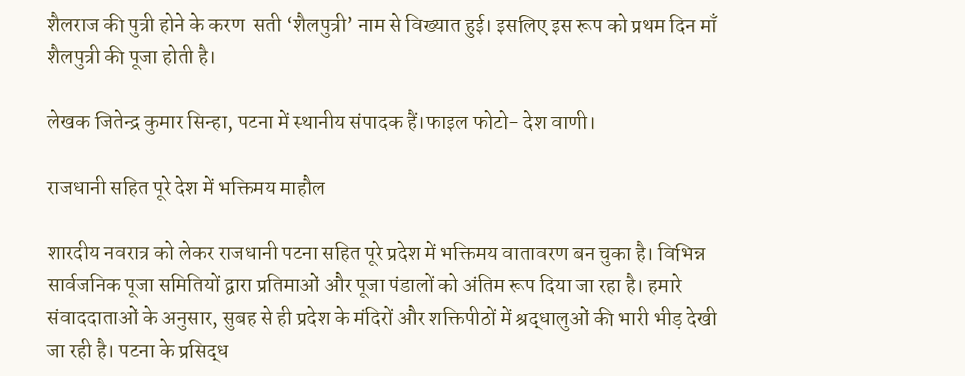शैलराज की पुत्री होने के करण  सती ‘शैलपुत्री’ नाम से विख्यात हुई। इसलिए इस रूप को प्रथम दिन माँ शैलपुत्री की पूजा होती है।

लेखक जितेन्द्र कुमार सिन्हा, पटना में स्थानीय संपादक हैं।फाइल फोटो- देश वाणी।

राजधानी सहित पूरे देश में भक्तिमय माहौल

शारदीय नवरात्र को लेकर राजधानी पटना सहित पूरे प्रदेश में भक्तिमय वातावरण बन चुका है। विभिन्न सार्वजनिक पूजा समितियों द्वारा प्रतिमाओं और पूजा पंडालों को अंतिम रूप दिया जा रहा है। हमारे संवाददाताओं के अनुसार, सुबह से ही प्रदेश के मंदिरों और शक्तिपीठों में श्रद्धालुओं की भारी भीड़ देखी जा रही है। पटना के प्रसिद्ध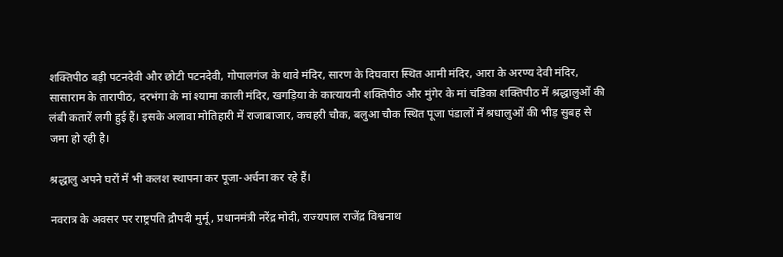शक्तिपीठ बड़ी पटनदेवी और छोटी पटनदेवी, गोपालगंज के थावे मंदिर, सारण के दिघवारा स्थित आमी मंदिर, आरा के अरण्य देवी मंदिर, सासाराम के तारापीठ, दरभंगा के मां श्यामा काली मंदिर, खगड़िया के कात्यायनी शक्तिपीठ और मुंगेर के मां चंडिका शक्तिपीठ में श्रद्धालुओं की लंबी कतारें लगी हुई हैं। इसके अलावा मोतिहारी में राजाबाजार, कचहरी चौक, बलुआ चौक स्थित पूजा पंडालों में श्रधालुओं की भीड़ सुबह से जमा हो रही है।

श्रद्धालु अपने घरों में भी कलश स्थापना कर पूजा-अर्चना कर रहे हैं।

नवरात्र के अवसर पर राष्ट्रपति द्रौपदी मुर्मू, प्रधानमंत्री नरेंद्र मोदी, राज्यपाल राजेंद्र विश्वनाथ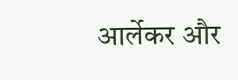आर्लेकर और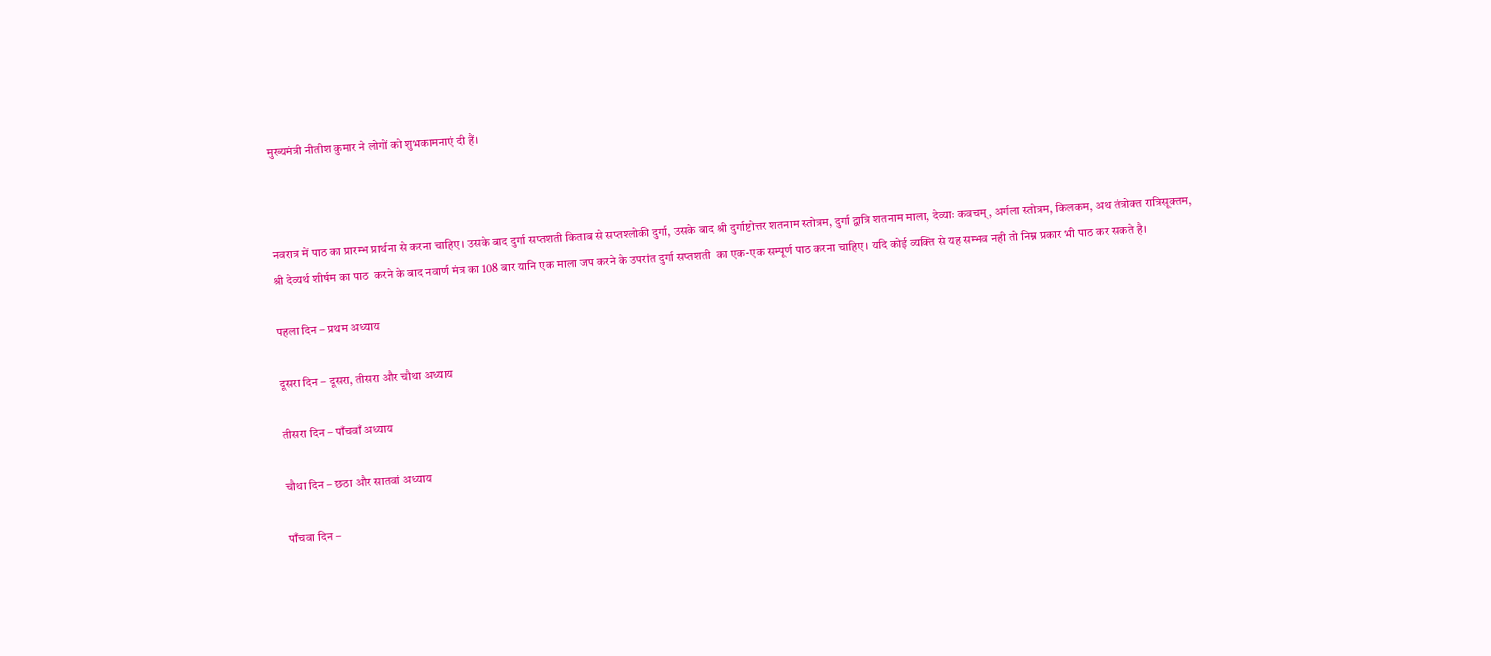मुख्यमंत्री नीतीश कुमार ने लोगों को शुभकामनाएं दी हैं।



नवरात्र में पाठ का प्रारम्भ प्रार्थना से करना चाहिए। उसके बाद दुर्गा सप्तशती किताब से सप्तश्लोकी दुर्गा, उसके बाद श्री दुर्गाष्टोत्तर शतनाम स्तोत्रम, दुर्गा द्वात्रि शतनाम माला, देव्याः कवचम्, अर्गला स्तोत्रम, किलकम, अथ तंत्रोक्त रात्रिसूक्तम, श्री देव्यर्थ शीर्षम का पाठ  करने के बाद नवार्ण मंत्र का 108 बार यानि एक माला जप करने के उपरांत दुर्गा सप्तशती  का एक-एक सम्पूर्ण पाठ करना चाहिए। यदि कोई व्यक्ति से यह सम्भव नही तो निम्न प्रकार भी पाठ कर सकते है।

पहला दिन – प्रथम अध्याय

दूसरा दिन – दूसरा, तीसरा और चौथा अध्याय

तीसरा दिन – पाँचवाँ अध्याय

चौथा दिन – छठा और सातवां अध्याय

पाँचवा दिन –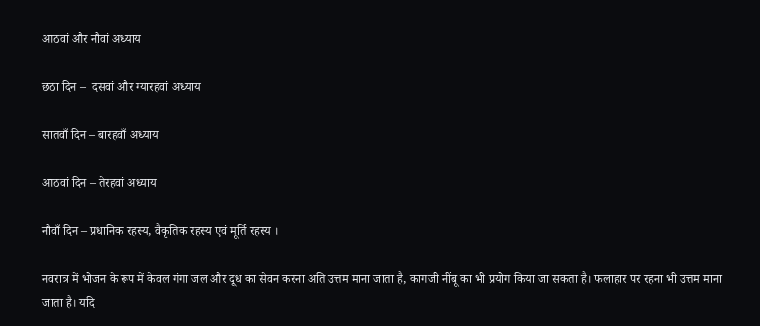आठवां और नौवां अध्याय

छठा दिन –  दसवां और ग्यारहवां अध्याय

सातवाँ दिन – बारहवाँ अध्याय

आठवां दिन – तेरहवां अध्याय

नौवाँ दिन – प्रधानिक रहस्य, वैकृतिक रहस्य एवं मूर्ति रहस्य ।

नवरात्र में भोजन के रूप में केवल गंगा जल और दूध का सेवन करना अति उत्तम माना जाता है, कागजी नींबू का भी प्रयोग किया जा सकता है। फलाहार पर रहना भी उत्तम माना जाता है। यदि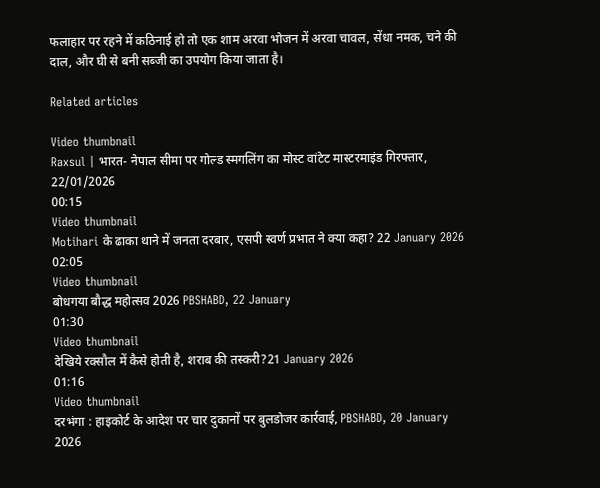फलाहार पर रहने में कठिनाई हो तो एक शाम अरवा भोजन में अरवा चावल, सेंधा नमक, चने की दाल, और घी से बनी सब्जी का उपयोग किया जाता है।

Related articles

Video thumbnail
Raxsul | भारत- नेपाल सीमा पर गोल्ड स्मगलिंग का मोस्ट वांटेट मास्टरमाइंड गिरफ्तार, 22/01/2026
00:15
Video thumbnail
Motihari के ढाका थाने में जनता दरबार, एसपी स्वर्ण प्रभात ने क्या कहा? 22 January 2026
02:05
Video thumbnail
बोधगया बौद्ध महोत्सव 2026 PBSHABD, 22 January
01:30
Video thumbnail
देखिये रक्सौल में कैसे होती है, शराब की तस्करी?21 January 2026
01:16
Video thumbnail
दरभंगा : हाइकोर्ट के आदेश पर चार दुकानों पर बुलडोजर कार्रवाई, PBSHABD, 20 January 2026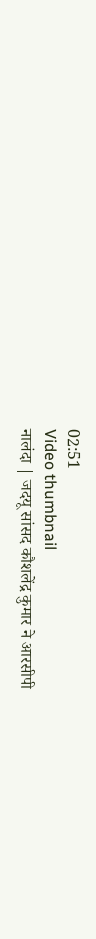02:51
Video thumbnail
नालंदा | जदयू सांसद कौशलेंद्र कुमार ने आरसीपी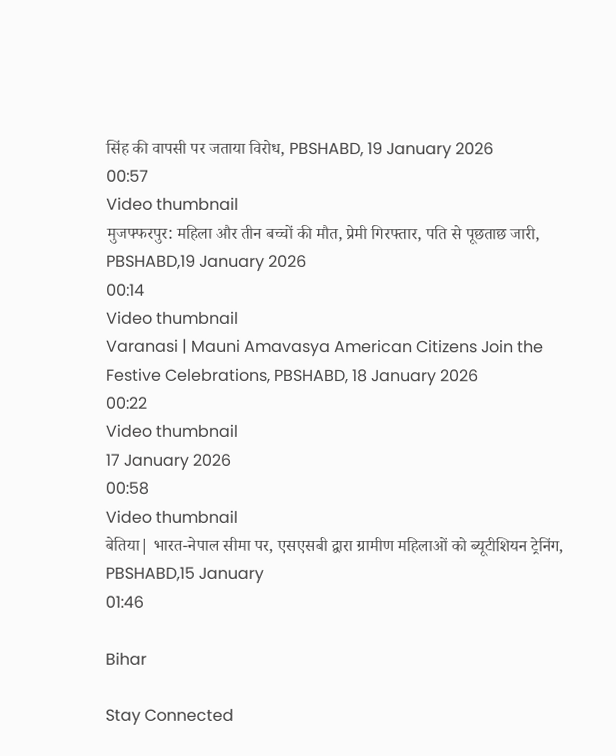सिंह की वापसी पर जताया विरोध, PBSHABD, 19 January 2026
00:57
Video thumbnail
मुजफ्फरपुर: महिला और तीन बच्चों की मौत, प्रेमी गिरफ्तार, पति से पूछताछ जारी, PBSHABD,19 January 2026
00:14
Video thumbnail
Varanasi | Mauni Amavasya American Citizens Join the Festive Celebrations, PBSHABD, 18 January 2026
00:22
Video thumbnail
17 January 2026
00:58
Video thumbnail
बेतिया| भारत-नेपाल सीमा पर, एसएसबी द्वारा ग्रामीण महिलाओं को ब्यूटीशियन ट्रेनिंग, PBSHABD,15 January
01:46

Bihar

Stay Connected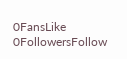0FansLike
0FollowersFollow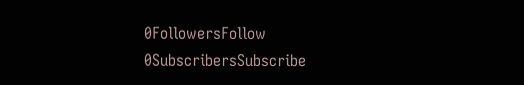0FollowersFollow
0SubscribersSubscribe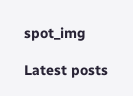spot_img

Latest posts